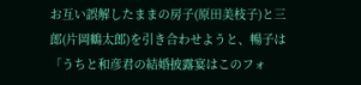お互い誤解したままの房子(原田美枝子)と三郎(片岡鶴太郎)を引き合わせようと、暢子は「うちと和彦君の結婚披露宴はこのフォ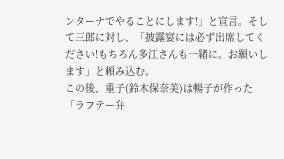ンターナでやることにします!」と宣言。そして三郎に対し、「披露宴には必ず出席してください!もちろん多江さんも一緒に。お願いします」と頼み込む。
この後、重子(鈴木保奈美)は暢子が作った「ラフテー弁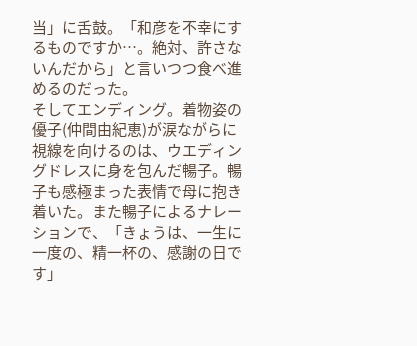当」に舌鼓。「和彦を不幸にするものですか…。絶対、許さないんだから」と言いつつ食べ進めるのだった。
そしてエンディング。着物姿の優子(仲間由紀恵)が涙ながらに視線を向けるのは、ウエディングドレスに身を包んだ暢子。暢子も感極まった表情で母に抱き着いた。また暢子によるナレーションで、「きょうは、一生に一度の、精一杯の、感謝の日です」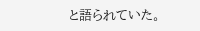と語られていた。